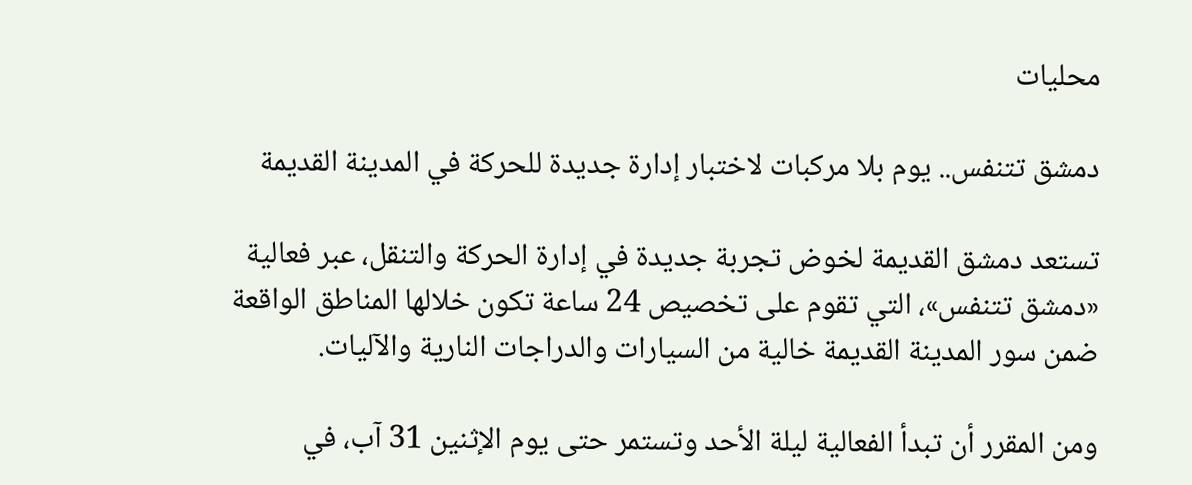محليات

دمشق تتنفس.. يوم بلا مركبات لاختبار إدارة جديدة للحركة في المدينة القديمة

تستعد دمشق القديمة لخوض تجربة جديدة في إدارة الحركة والتنقل، عبر فعالية «دمشق تتنفس»، التي تقوم على تخصيص 24 ساعة تكون خلالها المناطق الواقعة ضمن سور المدينة القديمة خالية من السيارات والدراجات النارية والآليات.

ومن المقرر أن تبدأ الفعالية ليلة الأحد وتستمر حتى يوم الإثنين 31 آب، في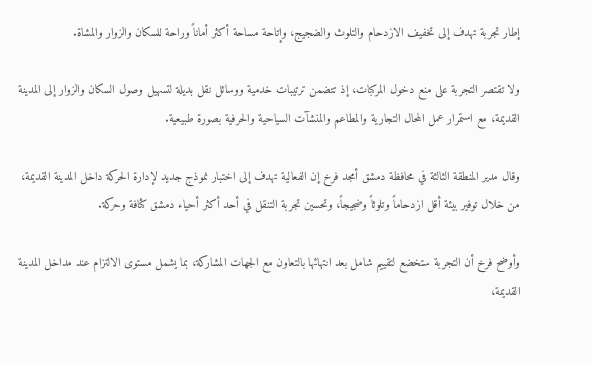إطار تجربة تهدف إلى تخفيف الازدحام والتلوث والضجيج، وإتاحة مساحة أكثر أماناً وراحة للسكان والزوار والمشاة.

ولا تقتصر التجربة على منع دخول المركبات، إذ تتضمن ترتيبات خدمية ووسائل نقل بديلة لتسهيل وصول السكان والزوار إلى المدينة القديمة، مع استمرار عمل المحال التجارية والمطاعم والمنشآت السياحية والحرفية بصورة طبيعية.

وقال مدير المنطقة الثالثة في محافظة دمشق أمجد فرخ إن الفعالية تهدف إلى اختبار نموذج جديد لإدارة الحركة داخل المدينة القديمة، من خلال توفير بيئة أقل ازدحاماً وتلوثاً وضجيجاً، وتحسين تجربة التنقل في أحد أكثر أحياء دمشق كثافة وحركة.

وأوضح فرخ أن التجربة ستخضع لتقييم شامل بعد انتهائها بالتعاون مع الجهات المشاركة، بما يشمل مستوى الالتزام عند مداخل المدينة القديمة،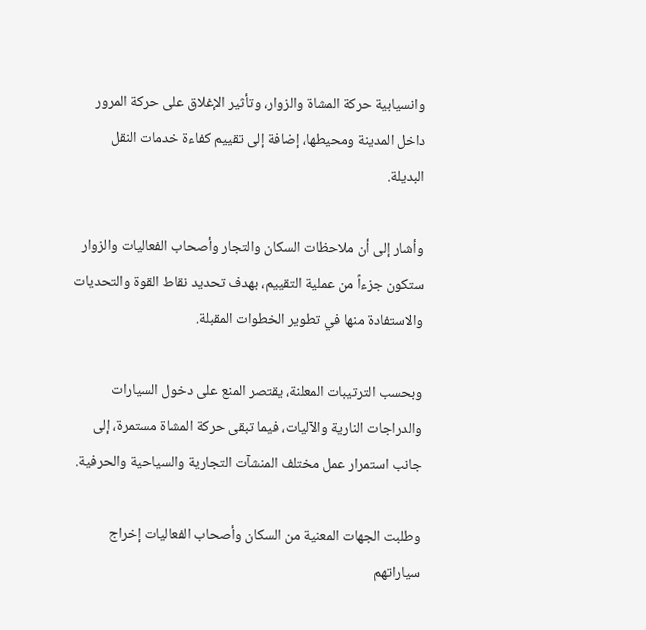وانسيابية حركة المشاة والزوار، وتأثير الإغلاق على حركة المرور داخل المدينة ومحيطها، إضافة إلى تقييم كفاءة خدمات النقل البديلة.

وأشار إلى أن ملاحظات السكان والتجار وأصحاب الفعاليات والزوار ستكون جزءاً من عملية التقييم، بهدف تحديد نقاط القوة والتحديات والاستفادة منها في تطوير الخطوات المقبلة.

وبحسب الترتيبات المعلنة، يقتصر المنع على دخول السيارات والدراجات النارية والآليات، فيما تبقى حركة المشاة مستمرة، إلى جانب استمرار عمل مختلف المنشآت التجارية والسياحية والحرفية.

وطلبت الجهات المعنية من السكان وأصحاب الفعاليات إخراج سياراتهم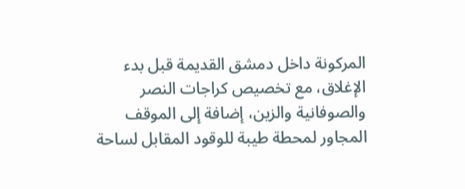المركونة داخل دمشق القديمة قبل بدء الإغلاق، مع تخصيص كراجات النصر والصوفانية والزين، إضافة إلى الموقف المجاور لمحطة طيبة للوقود المقابل لساحة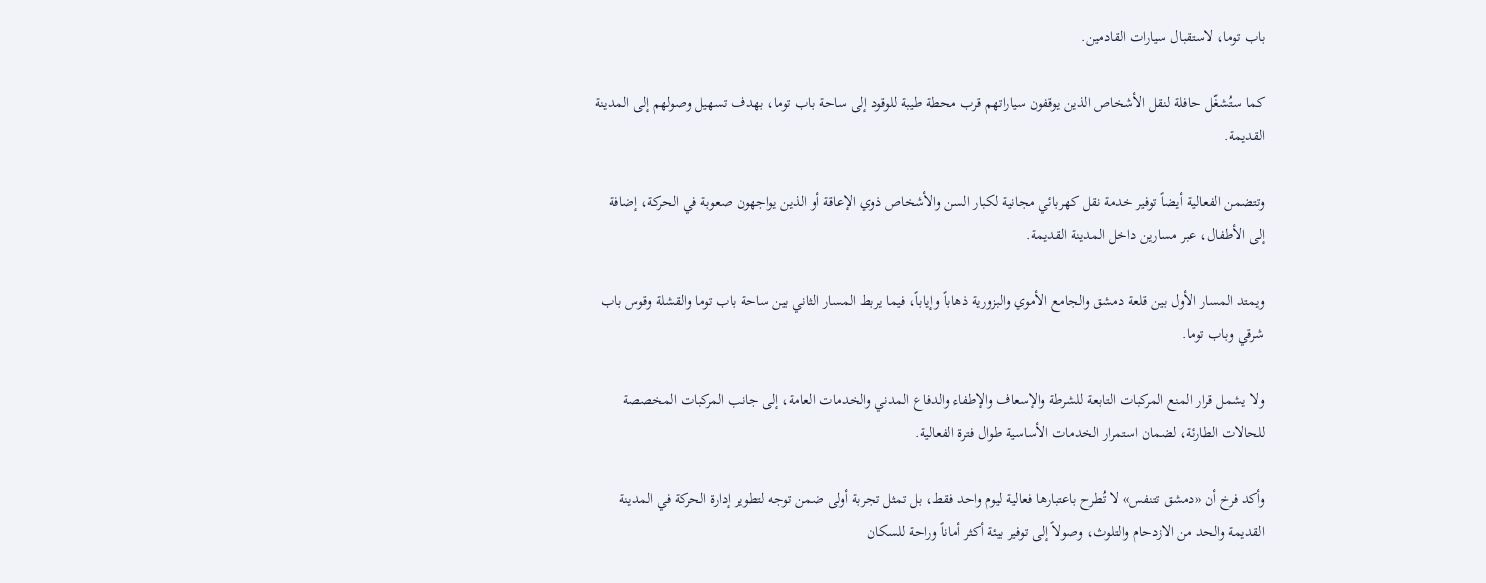باب توما، لاستقبال سيارات القادمين.

كما ستُشغّل حافلة لنقل الأشخاص الذين يوقفون سياراتهم قرب محطة طيبة للوقود إلى ساحة باب توما، بهدف تسهيل وصولهم إلى المدينة القديمة.

وتتضمن الفعالية أيضاً توفير خدمة نقل كهربائي مجانية لكبار السن والأشخاص ذوي الإعاقة أو الذين يواجهون صعوبة في الحركة، إضافة إلى الأطفال، عبر مسارين داخل المدينة القديمة.

ويمتد المسار الأول بين قلعة دمشق والجامع الأموي والبزورية ذهاباً وإياباً، فيما يربط المسار الثاني بين ساحة باب توما والقشلة وقوس باب شرقي وباب توما.

ولا يشمل قرار المنع المركبات التابعة للشرطة والإسعاف والإطفاء والدفاع المدني والخدمات العامة، إلى جانب المركبات المخصصة للحالات الطارئة، لضمان استمرار الخدمات الأساسية طوال فترة الفعالية.

وأكد فرخ أن «دمشق تتنفس» لا تُطرح باعتبارها فعالية ليوم واحد فقط، بل تمثل تجربة أولى ضمن توجه لتطوير إدارة الحركة في المدينة القديمة والحد من الازدحام والتلوث، وصولاً إلى توفير بيئة أكثر أماناً وراحة للسكان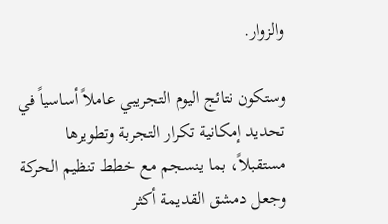والزوار.

وستكون نتائج اليوم التجريبي عاملاً أساسياً في تحديد إمكانية تكرار التجربة وتطويرها مستقبلاً، بما ينسجم مع خطط تنظيم الحركة وجعل دمشق القديمة أكثر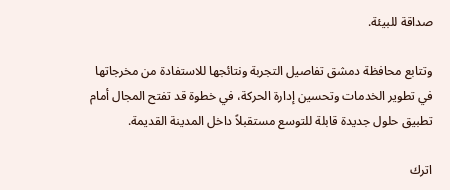صداقة للبيئة.

وتتابع محافظة دمشق تفاصيل التجربة ونتائجها للاستفادة من مخرجاتها في تطوير الخدمات وتحسين إدارة الحركة، في خطوة قد تفتح المجال أمام تطبيق حلول جديدة قابلة للتوسع مستقبلاً داخل المدينة القديمة.

اترك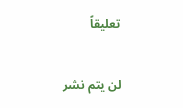تعليقاً

لن يتم نشر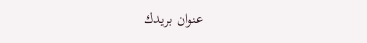عنوان بريدك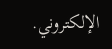الإلكتروني.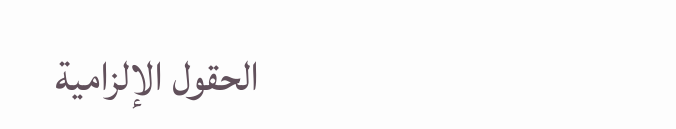الحقول الإلزامية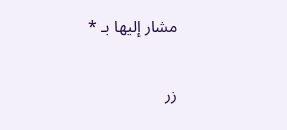مشار إليها بـ *

زر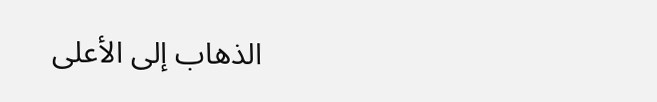الذهاب إلى الأعلى